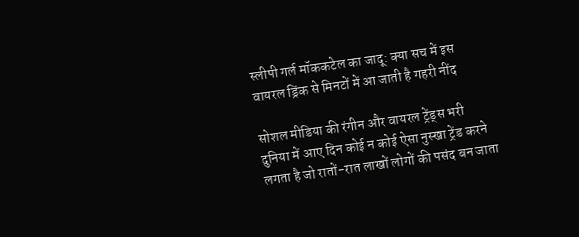स्लीपी गर्ल मॉककटेल का जादू: क्या सच में इस वायरल ड्रिंक से मिनटों में आ जाती है गहरी नींद

सोशल मीडिया की रंगीन और वायरल ट्रेंड्स भरी दुनिया में आए दिन कोई न कोई ऐसा नुस्खा ट्रेंड करने लगता है जो रातों-रात लाखों लोगों की पसंद बन जाता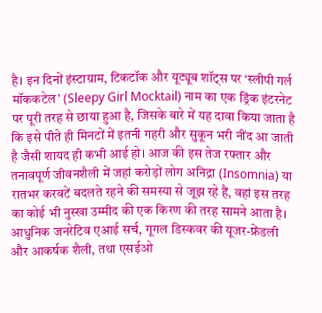है। इन दिनों इंस्टाग्राम, टिकटॉक और यूट्यूब शॉट्स पर ‘स्लीपी गर्ल मॉककटेल’ (Sleepy Girl Mocktail) नाम का एक ड्रिंक इंटरनेट पर पूरी तरह से छाया हुआ है, जिसके बारे में यह दावा किया जाता है कि इसे पीते ही मिनटों में इतनी गहरी और सुकून भरी नींद आ जाती है जैसी शायद ही कभी आई हो। आज की इस तेज रफ्तार और तनावपूर्ण जीवनशैली में जहां करोड़ों लोग अनिद्रा (Insomnia) या रातभर करवटें बदलते रहने की समस्या से जूझ रहे हैं, वहां इस तरह का कोई भी नुस्खा उम्मीद की एक किरण की तरह सामने आता है। आधुनिक जनरेटिव एआई सर्च, गूगल डिस्कवर की यूजर-फ्रेंडली और आकर्षक शैली, तथा एसईओ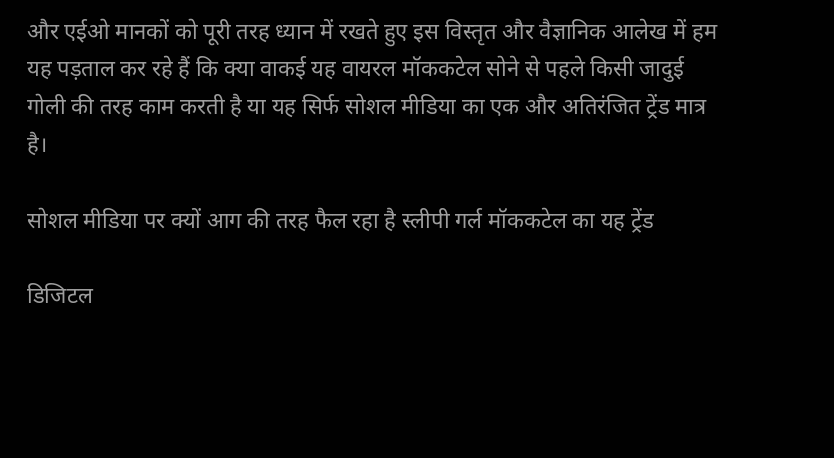और एईओ मानकों को पूरी तरह ध्यान में रखते हुए इस विस्तृत और वैज्ञानिक आलेख में हम यह पड़ताल कर रहे हैं कि क्या वाकई यह वायरल मॉककटेल सोने से पहले किसी जादुई गोली की तरह काम करती है या यह सिर्फ सोशल मीडिया का एक और अतिरंजित ट्रेंड मात्र है।

सोशल मीडिया पर क्यों आग की तरह फैल रहा है स्लीपी गर्ल मॉककटेल का यह ट्रेंड

डिजिटल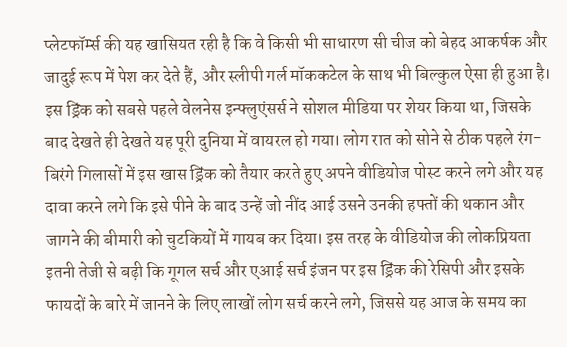प्लेटफॉर्म्स की यह खासियत रही है कि वे किसी भी साधारण सी चीज को बेहद आकर्षक और जादुई रूप में पेश कर देते हैं, और स्लीपी गर्ल मॉककटेल के साथ भी बिल्कुल ऐसा ही हुआ है। इस ड्रिंक को सबसे पहले वेलनेस इन्फ्लुएंसर्स ने सोशल मीडिया पर शेयर किया था, जिसके बाद देखते ही देखते यह पूरी दुनिया में वायरल हो गया। लोग रात को सोने से ठीक पहले रंग-बिरंगे गिलासों में इस खास ड्रिंक को तैयार करते हुए अपने वीडियोज पोस्ट करने लगे और यह दावा करने लगे कि इसे पीने के बाद उन्हें जो नींद आई उसने उनकी हफ्तों की थकान और जागने की बीमारी को चुटकियों में गायब कर दिया। इस तरह के वीडियोज की लोकप्रियता इतनी तेजी से बढ़ी कि गूगल सर्च और एआई सर्च इंजन पर इस ड्रिंक की रेसिपी और इसके फायदों के बारे में जानने के लिए लाखों लोग सर्च करने लगे, जिससे यह आज के समय का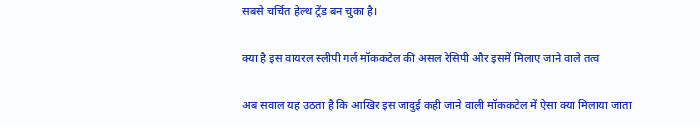सबसे चर्चित हेल्थ ट्रेंड बन चुका है।

क्या है इस वायरल स्लीपी गर्ल मॉककटेल की असल रेसिपी और इसमें मिलाए जाने वाले तत्व

अब सवाल यह उठता है कि आखिर इस जादुई कही जाने वाली मॉककटेल में ऐसा क्या मिलाया जाता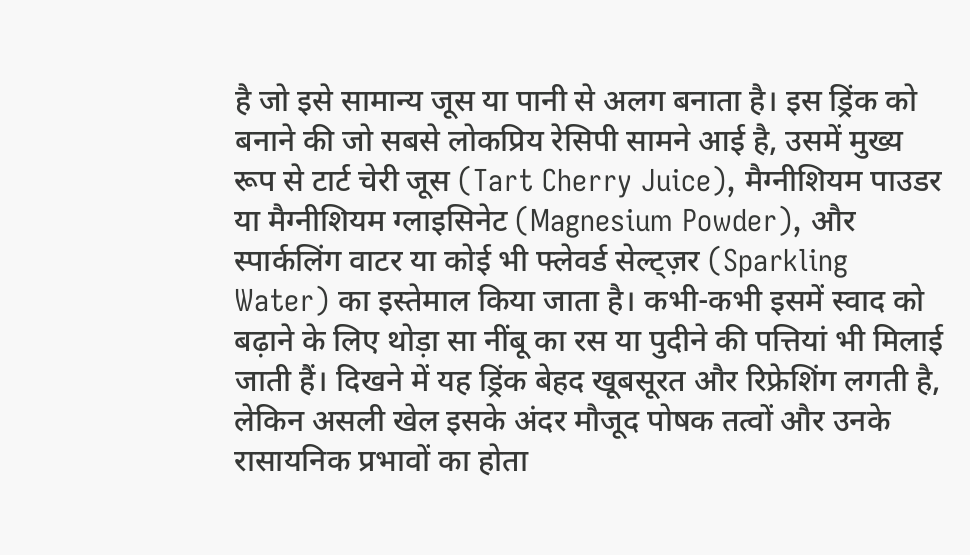है जो इसे सामान्य जूस या पानी से अलग बनाता है। इस ड्रिंक को बनाने की जो सबसे लोकप्रिय रेसिपी सामने आई है, उसमें मुख्य रूप से टार्ट चेरी जूस (Tart Cherry Juice), मैग्नीशियम पाउडर या मैग्नीशियम ग्लाइसिनेट (Magnesium Powder), और स्पार्कलिंग वाटर या कोई भी फ्लेवर्ड सेल्ट्ज़र (Sparkling Water) का इस्तेमाल किया जाता है। कभी-कभी इसमें स्वाद को बढ़ाने के लिए थोड़ा सा नींबू का रस या पुदीने की पत्तियां भी मिलाई जाती हैं। दिखने में यह ड्रिंक बेहद खूबसूरत और रिफ्रेशिंग लगती है, लेकिन असली खेल इसके अंदर मौजूद पोषक तत्वों और उनके रासायनिक प्रभावों का होता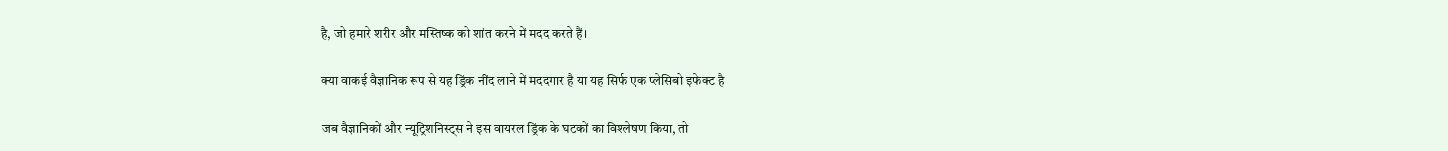है, जो हमारे शरीर और मस्तिष्क को शांत करने में मदद करते हैं।

क्या वाकई वैज्ञानिक रूप से यह ड्रिंक नींद लाने में मददगार है या यह सिर्फ एक प्लेसिबो इफेक्ट है

जब वैज्ञानिकों और न्यूट्रिशनिस्ट्स ने इस वायरल ड्रिंक के घटकों का विश्लेषण किया, तो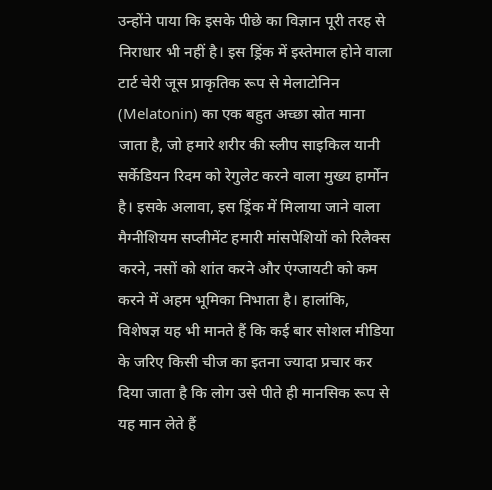उन्होंने पाया कि इसके पीछे का विज्ञान पूरी तरह से निराधार भी नहीं है। इस ड्रिंक में इस्तेमाल होने वाला टार्ट चेरी जूस प्राकृतिक रूप से मेलाटोनिन (Melatonin) का एक बहुत अच्छा स्रोत माना जाता है, जो हमारे शरीर की स्लीप साइकिल यानी सर्केडियन रिदम को रेगुलेट करने वाला मुख्य हार्मोन है। इसके अलावा, इस ड्रिंक में मिलाया जाने वाला मैग्नीशियम सप्लीमेंट हमारी मांसपेशियों को रिलैक्स करने, नसों को शांत करने और एंग्जायटी को कम करने में अहम भूमिका निभाता है। हालांकि, विशेषज्ञ यह भी मानते हैं कि कई बार सोशल मीडिया के जरिए किसी चीज का इतना ज्यादा प्रचार कर दिया जाता है कि लोग उसे पीते ही मानसिक रूप से यह मान लेते हैं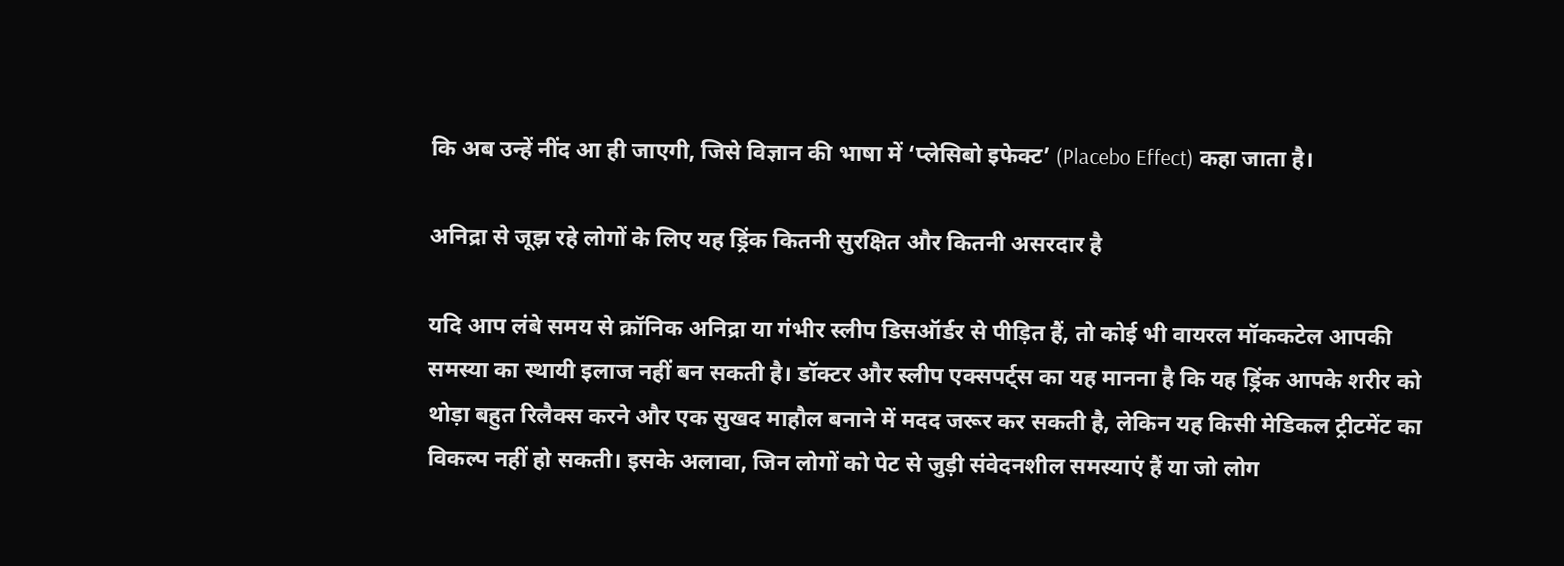कि अब उन्हें नींद आ ही जाएगी, जिसे विज्ञान की भाषा में ‘प्लेसिबो इफेक्ट’ (Placebo Effect) कहा जाता है।

अनिद्रा से जूझ रहे लोगों के लिए यह ड्रिंक कितनी सुरक्षित और कितनी असरदार है

यदि आप लंबे समय से क्रॉनिक अनिद्रा या गंभीर स्लीप डिसऑर्डर से पीड़ित हैं, तो कोई भी वायरल मॉककटेल आपकी समस्या का स्थायी इलाज नहीं बन सकती है। डॉक्टर और स्लीप एक्सपर्ट्स का यह मानना है कि यह ड्रिंक आपके शरीर को थोड़ा बहुत रिलैक्स करने और एक सुखद माहौल बनाने में मदद जरूर कर सकती है, लेकिन यह किसी मेडिकल ट्रीटमेंट का विकल्प नहीं हो सकती। इसके अलावा, जिन लोगों को पेट से जुड़ी संवेदनशील समस्याएं हैं या जो लोग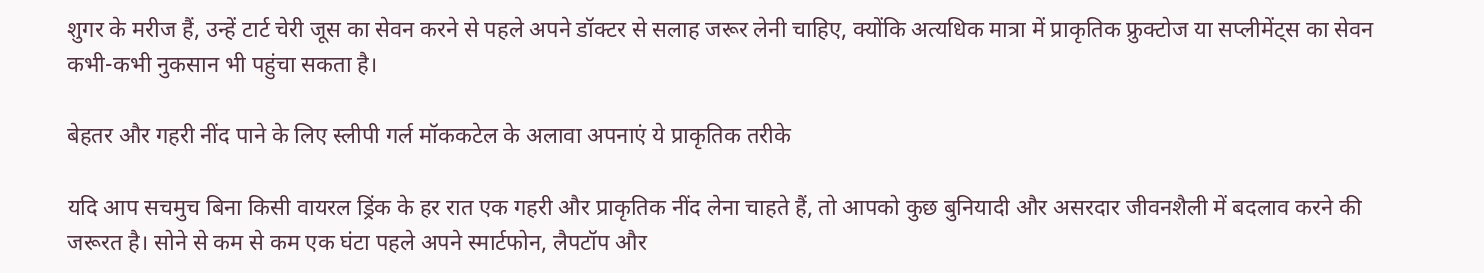शुगर के मरीज हैं, उन्हें टार्ट चेरी जूस का सेवन करने से पहले अपने डॉक्टर से सलाह जरूर लेनी चाहिए, क्योंकि अत्यधिक मात्रा में प्राकृतिक फ्रुक्टोज या सप्लीमेंट्स का सेवन कभी-कभी नुकसान भी पहुंचा सकता है।

बेहतर और गहरी नींद पाने के लिए स्लीपी गर्ल मॉककटेल के अलावा अपनाएं ये प्राकृतिक तरीके

यदि आप सचमुच बिना किसी वायरल ड्रिंक के हर रात एक गहरी और प्राकृतिक नींद लेना चाहते हैं, तो आपको कुछ बुनियादी और असरदार जीवनशैली में बदलाव करने की जरूरत है। सोने से कम से कम एक घंटा पहले अपने स्मार्टफोन, लैपटॉप और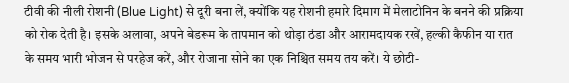टीवी की नीली रोशनी (Blue Light) से दूरी बना लें, क्योंकि यह रोशनी हमारे दिमाग में मेलाटोनिन के बनने की प्रक्रिया को रोक देती है। इसके अलावा, अपने बेडरूम के तापमान को थोड़ा ठंडा और आरामदायक रखें, हल्की कैफीन या रात के समय भारी भोजन से परहेज करें, और रोजाना सोने का एक निश्चित समय तय करें। ये छोटी-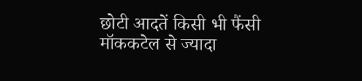छोटी आदतें किसी भी फैंसी मॉककटेल से ज्यादा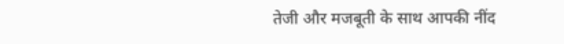तेजी और मजबूती के साथ आपकी नींद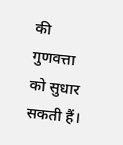की गुणवत्ता को सुधार सकती हैं।